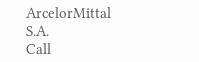ArcelorMittal S.A.
Call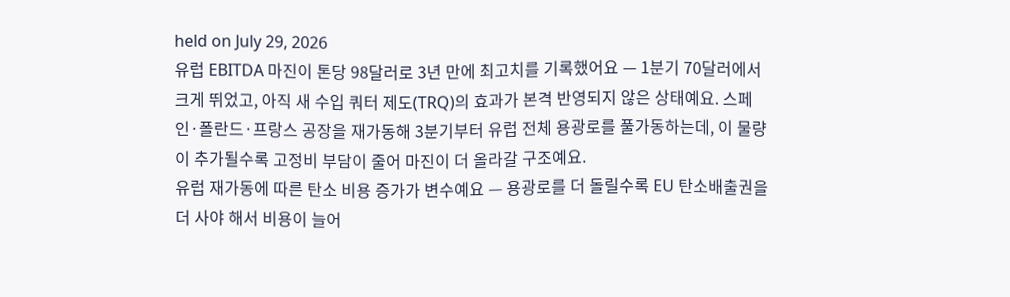held on July 29, 2026
유럽 EBITDA 마진이 톤당 98달러로 3년 만에 최고치를 기록했어요 — 1분기 70달러에서 크게 뛰었고, 아직 새 수입 쿼터 제도(TRQ)의 효과가 본격 반영되지 않은 상태예요. 스페인·폴란드·프랑스 공장을 재가동해 3분기부터 유럽 전체 용광로를 풀가동하는데, 이 물량이 추가될수록 고정비 부담이 줄어 마진이 더 올라갈 구조예요.
유럽 재가동에 따른 탄소 비용 증가가 변수예요 — 용광로를 더 돌릴수록 EU 탄소배출권을 더 사야 해서 비용이 늘어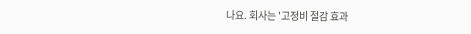나요. 회사는 '고정비 절감 효과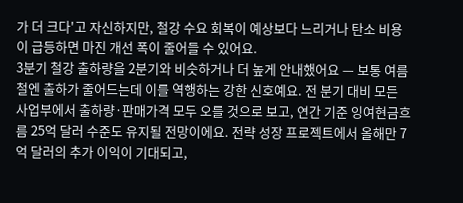가 더 크다'고 자신하지만, 철강 수요 회복이 예상보다 느리거나 탄소 비용이 급등하면 마진 개선 폭이 줄어들 수 있어요.
3분기 철강 출하량을 2분기와 비슷하거나 더 높게 안내했어요 — 보통 여름철엔 출하가 줄어드는데 이를 역행하는 강한 신호예요. 전 분기 대비 모든 사업부에서 출하량·판매가격 모두 오를 것으로 보고, 연간 기준 잉여현금흐름 25억 달러 수준도 유지될 전망이에요. 전략 성장 프로젝트에서 올해만 7억 달러의 추가 이익이 기대되고,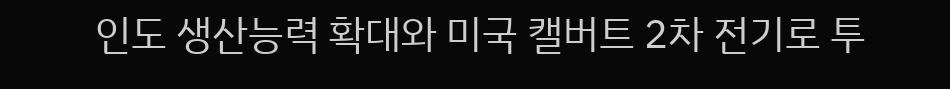인도 생산능력 확대와 미국 캘버트 2차 전기로 투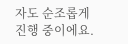자도 순조롭게 진행 중이에요.